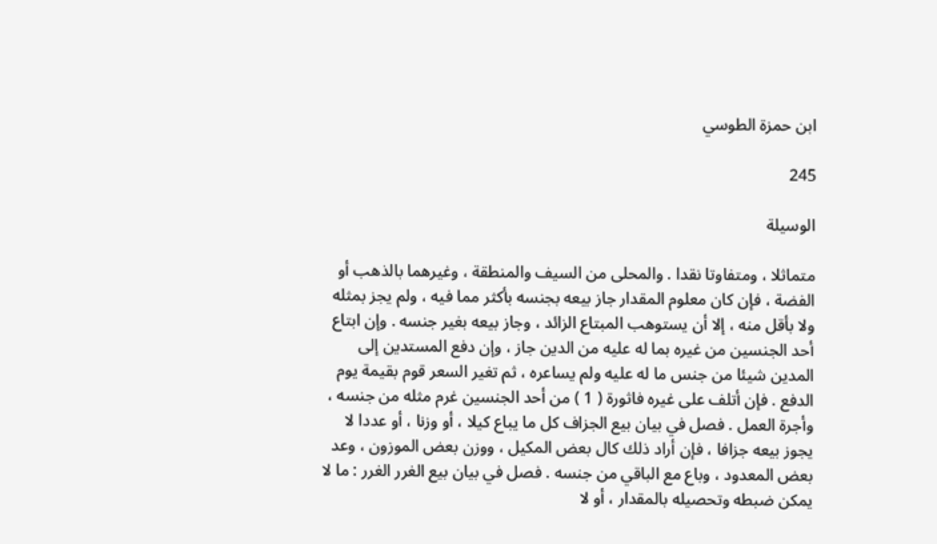ابن حمزة الطوسي

245

الوسيلة

متماثلا ، ومتفاوتا نقدا . والمحلى من السيف والمنطقة ، وغيرهما بالذهب أو الفضة ، فإن كان معلوم المقدار جاز بيعه بجنسه بأكثر مما فيه ، ولم يجز بمثله ولا بأقل منه ، إلا أن يستوهب المبتاع الزائد ، وجاز بيعه بغير جنسه . وإن ابتاع أحد الجنسين من غيره بما له عليه من الدين جاز ، وإن دفع المستدين إلى المدين شيئا من جنس ما له عليه ولم يساعره ، ثم تغير السعر قوم بقيمة يوم الدفع . فإن أتلف على غيره فاثورة ( 1 ) من أحد الجنسين غرم مثله من جنسه ، وأجرة العمل . فصل في بيان بيع الجزاف كل ما يباع كيلا ، أو وزنا ، أو عددا لا يجوز بيعه جزافا ، فإن أراد ذلك كال بعض المكيل ، ووزن بعض الموزون ، وعد بعض المعدود ، وباع مع الباقي من جنسه . فصل في بيان بيع الغرر الغرر : ما لا يمكن ضبطه وتحصيله بالمقدار ، أو لا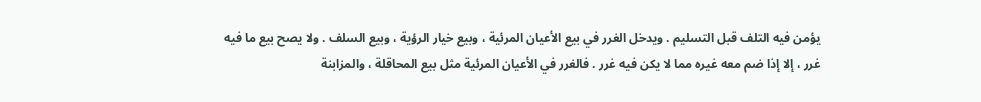يؤمن فيه التلف قبل التسليم . ويدخل الغرر في بيع الأعيان المرئية ، وبيع خيار الرؤية ، وبيع السلف . ولا يصح بيع ما فيه غرر ، إلا إذا ضم معه غيره مما لا يكن فيه غرر . فالغرر في الأعيان المرئية مثل بيع المحاقلة ، والمزابنة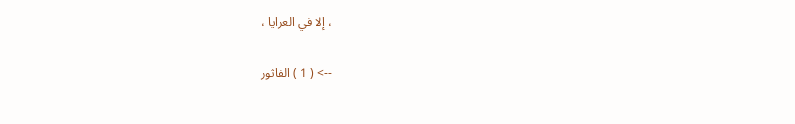، إلا في العرايا ،

--> ( 1 ) الفاثور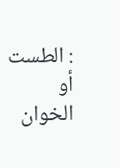: الطست أو الخوان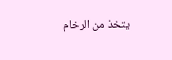يتخذ من الرخام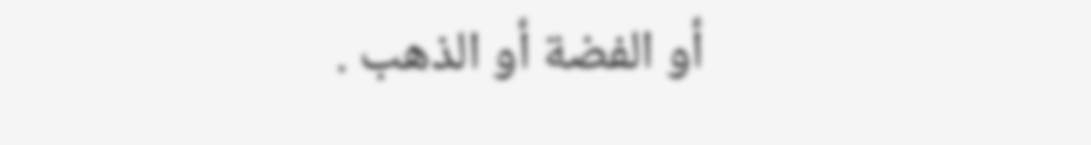أو الفضة أو الذهب .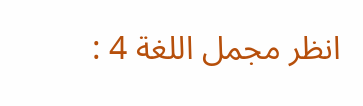انظر مجمل اللغة 4 :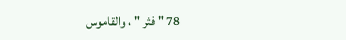78 " فثر " ، والقاموس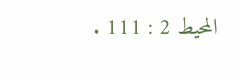المحيط 2 : 111 .